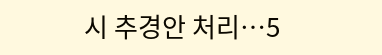시 추경안 처리…5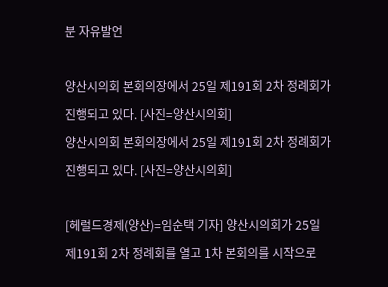분 자유발언

양산시의회 본회의장에서 25일 제191회 2차 정례회가 진행되고 있다. [사진=양산시의회]
양산시의회 본회의장에서 25일 제191회 2차 정례회가 진행되고 있다. [사진=양산시의회]

[헤럴드경제(양산)=임순택 기자] 양산시의회가 25일 제191회 2차 정례회를 열고 1차 본회의를 시작으로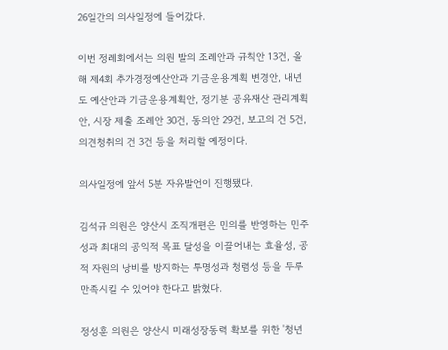26일간의 의사일정에 들어갔다.

이번 정례회에서는 의원 발의 조례안과 규칙안 13건, 올해 제4회 추가경정예산안과 기금운용계획 변경안, 내년도 예산안과 기금운용계획안, 정기분 공유재산 관리계획안, 시장 제출 조례안 30건, 동의안 29건, 보고의 건 5건, 의견청취의 건 3건 등을 처리할 예정이다.

의사일정에 앞서 5분 자유발언이 진행됐다.

김석규 의원은 양산시 조직개편은 민의를 반영하는 민주성과 최대의 공익적 목표 달성을 이끌어내는 효율성, 공적 자원의 낭비를 방지하는 투명성과 청렴성 등을 두루 만족시킬 수 있어야 한다고 밝혔다.

정성훈 의원은 양산시 미래성장동력 확보를 위한 '청년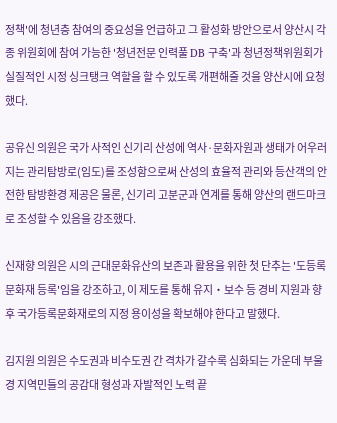정책'에 청년층 참여의 중요성을 언급하고 그 활성화 방안으로서 양산시 각종 위원회에 참여 가능한 '청년전문 인력풀 DB 구축'과 청년정책위원회가 실질적인 시정 싱크탱크 역할을 할 수 있도록 개편해줄 것을 양산시에 요청했다.

공유신 의원은 국가 사적인 신기리 산성에 역사·문화자원과 생태가 어우러지는 관리탐방로(임도)를 조성함으로써 산성의 효율적 관리와 등산객의 안전한 탐방환경 제공은 물론, 신기리 고분군과 연계를 통해 양산의 랜드마크로 조성할 수 있음을 강조했다.

신재향 의원은 시의 근대문화유산의 보존과 활용을 위한 첫 단추는 '도등록문화재 등록'임을 강조하고, 이 제도를 통해 유지‧보수 등 경비 지원과 향후 국가등록문화재로의 지정 용이성을 확보해야 한다고 말했다.

김지원 의원은 수도권과 비수도권 간 격차가 갈수록 심화되는 가운데 부울경 지역민들의 공감대 형성과 자발적인 노력 끝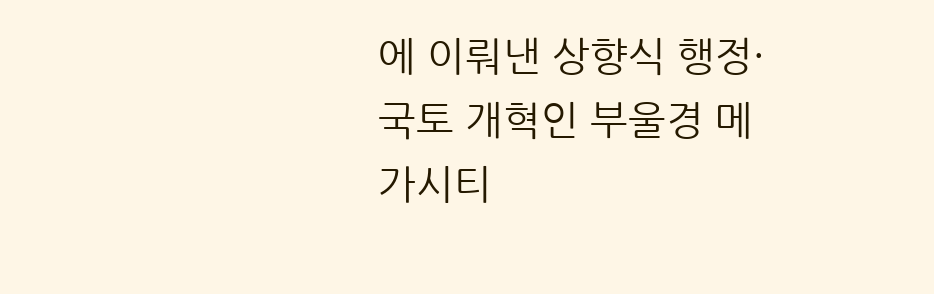에 이뤄낸 상향식 행정·국토 개혁인 부울경 메가시티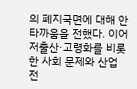의 폐지국면에 대해 안타까움을 전했다. 이어 저출산·고령화를 비롯한 사회 문제와 산업 전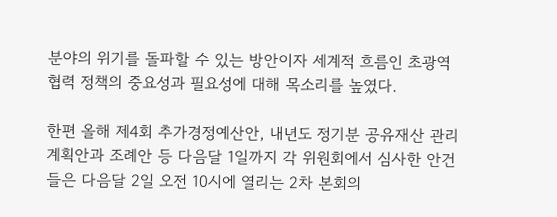분야의 위기를 돌파할 수 있는 방안이자 세계적 흐름인 초광역 협력 정책의 중요성과 필요성에 대해 목소리를 높였다.

한편 올해 제4회 추가경정예산안, 내년도 정기분 공유재산 관리계획안과 조례안 등 다음달 1일까지 각 위원회에서 심사한 안건들은 다음달 2일 오전 10시에 열리는 2차 본회의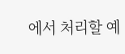에서 처리할 예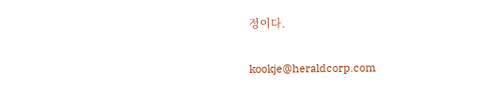정이다.


kookje@heraldcorp.com